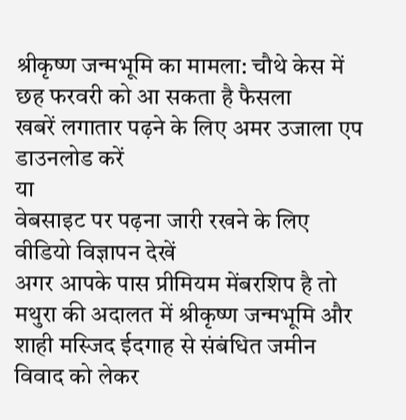श्रीकृष्ण जन्मभूमि का मामला: चौथे केस में छह फरवरी को आ सकता है फैसला
खबरें लगातार पढ़ने के लिए अमर उजाला एप डाउनलोड करें
या
वेबसाइट पर पढ़ना जारी रखने के लिए वीडियो विज्ञापन देखें
अगर आपके पास प्रीमियम मेंबरशिप है तो
मथुरा की अदालत में श्रीकृष्ण जन्मभूमि और शाही मस्जिद ईदगाह से संबंधित जमीन विवाद को लेकर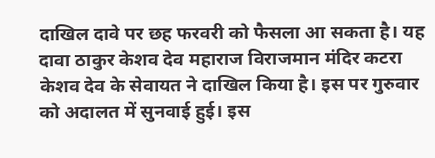दाखिल दावे पर छह फरवरी को फैसला आ सकता है। यह दावा ठाकुर केशव देव महाराज विराजमान मंदिर कटरा केशव देव के सेवायत ने दाखिल किया है। इस पर गुरुवार को अदालत में सुनवाई हुई। इस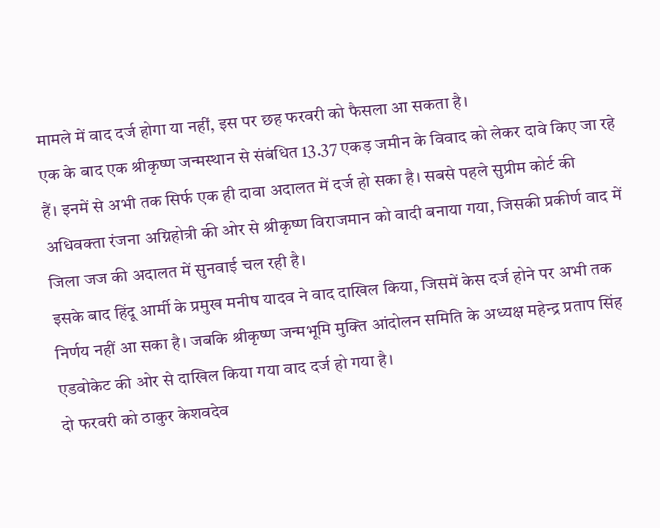मामले में वाद दर्ज होगा या नहीं, इस पर छह फरवरी को फैसला आ सकता है।
एक के बाद एक श्रीकृष्ण जन्मस्थान से संबंधित 13.37 एकड़ जमीन के विवाद को लेकर दावे किए जा रहे हैं। इनमें से अभी तक सिर्फ एक ही दावा अदालत में दर्ज हो सका है। सबसे पहले सुप्रीम कोर्ट की अधिवक्ता रंजना अग्निहोत्री की ओर से श्रीकृष्ण विराजमान को वादी बनाया गया, जिसकी प्रकीर्ण वाद में जिला जज की अदालत में सुनवाई चल रही है।
इसके बाद हिंदू आर्मी के प्रमुख मनीष यादव ने वाद दाखिल किया, जिसमें केस दर्ज होने पर अभी तक निर्णय नहीं आ सका है। जबकि श्रीकृष्ण जन्मभूमि मुक्ति आंदोलन समिति के अध्यक्ष महेन्द्र प्रताप सिंह एडवोकेट की ओर से दाखिल किया गया वाद दर्ज हो गया है।
दो फरवरी को ठाकुर केशवदेव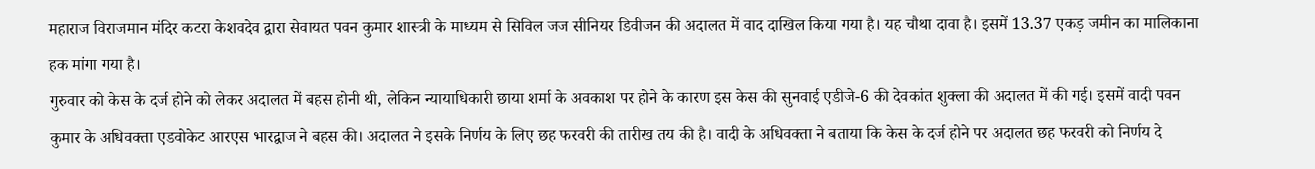महाराज विराजमान मंदिर कटरा केशवदेव द्वारा सेवायत पवन कुमार शास्त्री के माध्यम से सिविल जज सीनियर डिवीजन की अदालत में वाद दाखिल किया गया है। यह चौथा दावा है। इसमें 13.37 एकड़ जमीन का मालिकाना हक मांगा गया है।
गुरुवार को केस के दर्ज होने को लेकर अदालत में बहस होनी थी, लेकिन न्यायाधिकारी छाया शर्मा के अवकाश पर होने के कारण इस केस की सुनवाई एडीजे-6 की देवकांत शुक्ला की अदालत में की गई। इसमें वादी पवन कुमार के अधिवक्ता एडवोकेट आरएस भारद्वाज ने बहस की। अदालत ने इसके निर्णय के लिए छह फरवरी की तारीख तय की है। वादी के अधिवक्ता ने बताया कि केस के दर्ज होने पर अदालत छह फरवरी को निर्णय दे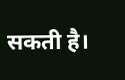सकती है।